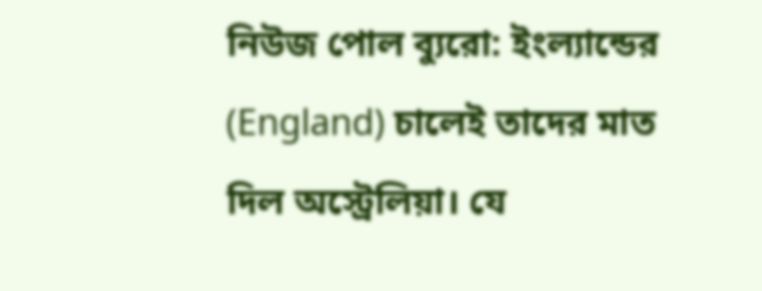নিউজ পোল ব্যুরো: ইংল্যান্ডের (England) চালেই তাদের মাত দিল অস্ট্রেলিয়া। যে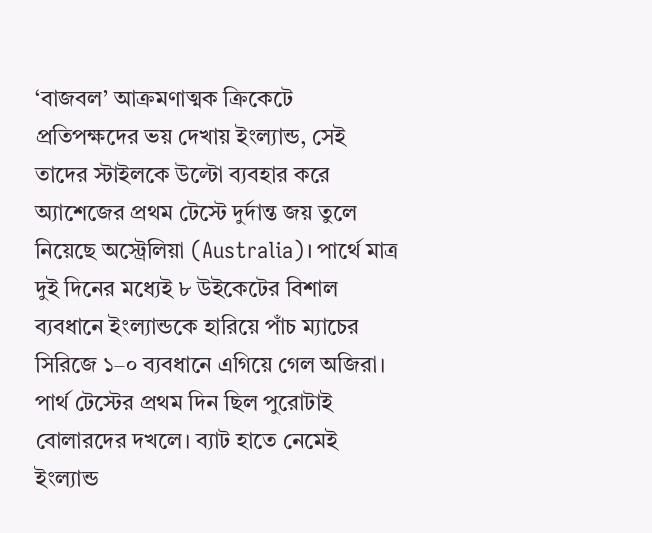‘বাজবল’ আক্রমণাত্মক ক্রিকেটে প্রতিপক্ষদের ভয় দেখায় ইংল্যান্ড, সেই তাদের স্টাইলকে উল্টো ব্যবহার করে অ্যাশেজের প্রথম টেস্টে দুর্দান্ত জয় তুলে নিয়েছে অস্ট্রেলিয়া (Australia)। পার্থে মাত্র দুই দিনের মধ্যেই ৮ উইকেটের বিশাল ব্যবধানে ইংল্যান্ডকে হারিয়ে পাঁচ ম্যাচের সিরিজে ১–০ ব্যবধানে এগিয়ে গেল অজিরা।
পার্থ টেস্টের প্রথম দিন ছিল পুরোটাই বোলারদের দখলে। ব্যাট হাতে নেমেই ইংল্যান্ড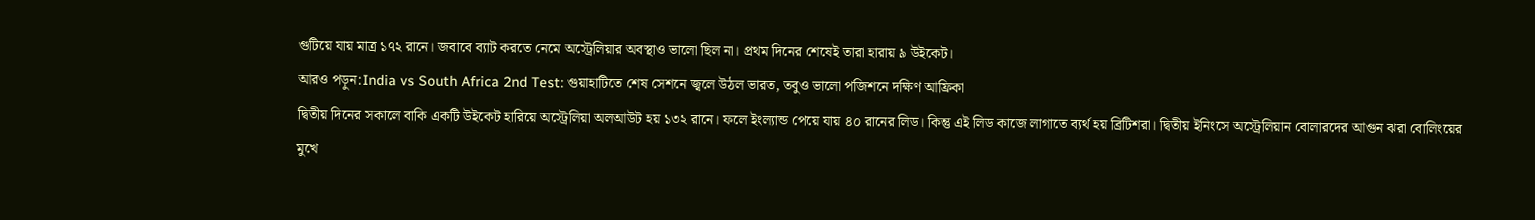গুটিয়ে যায় মাত্র ১৭২ রানে। জবাবে ব্যাট করতে নেমে অস্ট্রেলিয়ার অবস্থাও ভালো ছিল না। প্রথম দিনের শেষেই তারা হারায় ৯ উইকেট।
আরও পড়ুন:India vs South Africa 2nd Test: গুয়াহাটিতে শেষ সেশনে জ্বলে উঠল ভারত, তবুও ভালো পজিশনে দক্ষিণ আফ্রিকা
দ্বিতীয় দিনের সকালে বাকি একটি উইকেট হারিয়ে অস্ট্রেলিয়া অলআউট হয় ১৩২ রানে। ফলে ইংল্যান্ড পেয়ে যায় ৪০ রানের লিড। কিন্তু এই লিড কাজে লাগাতে ব্যর্থ হয় ব্রিটিশরা। দ্বিতীয় ইনিংসে অস্ট্রেলিয়ান বোলারদের আগুন ঝরা বোলিংয়ের মুখে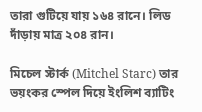তারা গুটিয়ে যায় ১৬৪ রানে। লিড দাঁড়ায় মাত্র ২০৪ রান।

মিচেল স্টার্ক (Mitchel Starc) তার ভয়ংকর স্পেল দিয়ে ইংলিশ ব্যাটিং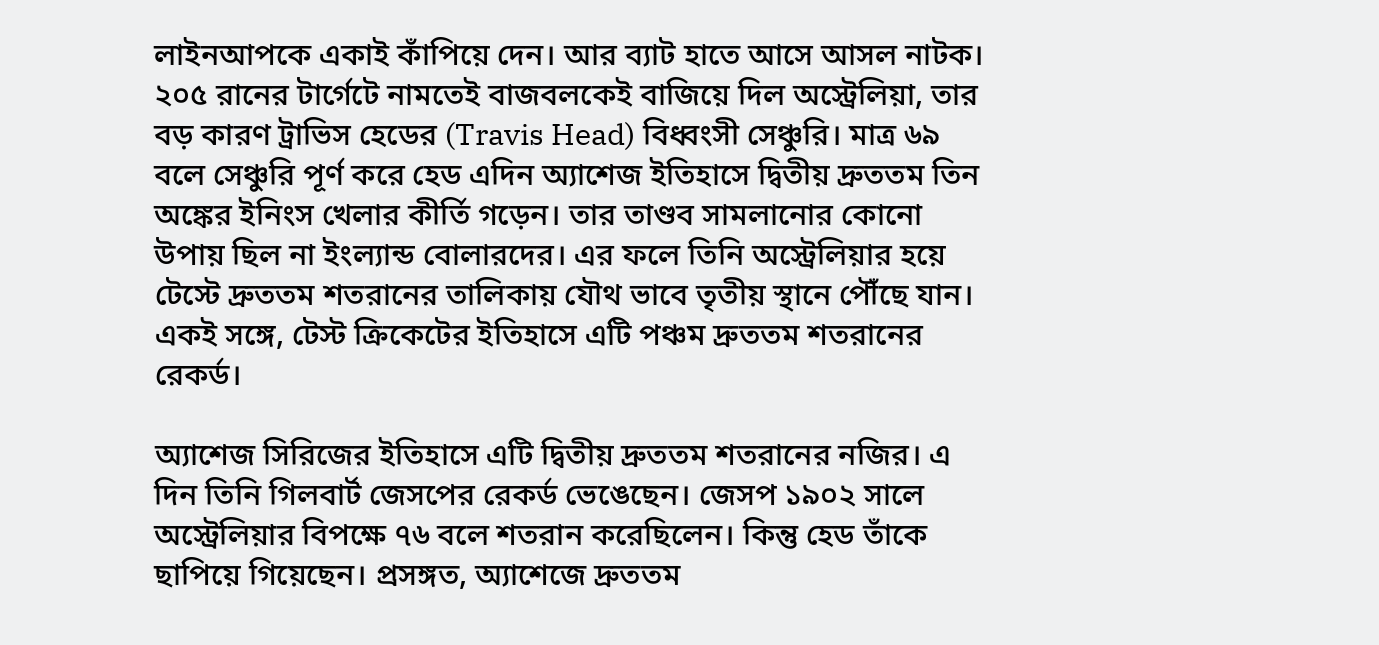লাইনআপকে একাই কাঁপিয়ে দেন। আর ব্যাট হাতে আসে আসল নাটক। ২০৫ রানের টার্গেটে নামতেই বাজবলকেই বাজিয়ে দিল অস্ট্রেলিয়া, তার বড় কারণ ট্রাভিস হেডের (Travis Head) বিধ্বংসী সেঞ্চুরি। মাত্র ৬৯ বলে সেঞ্চুরি পূর্ণ করে হেড এদিন অ্যাশেজ ইতিহাসে দ্বিতীয় দ্রুততম তিন অঙ্কের ইনিংস খেলার কীর্তি গড়েন। তার তাণ্ডব সামলানোর কোনো উপায় ছিল না ইংল্যান্ড বোলারদের। এর ফলে তিনি অস্ট্রেলিয়ার হয়ে টেস্টে দ্রুততম শতরানের তালিকায় যৌথ ভাবে তৃতীয় স্থানে পৌঁছে যান। একই সঙ্গে, টেস্ট ক্রিকেটের ইতিহাসে এটি পঞ্চম দ্রুততম শতরানের রেকর্ড।

অ্যাশেজ সিরিজের ইতিহাসে এটি দ্বিতীয় দ্রুততম শতরানের নজির। এ দিন তিনি গিলবার্ট জেসপের রেকর্ড ভেঙেছেন। জেসপ ১৯০২ সালে অস্ট্রেলিয়ার বিপক্ষে ৭৬ বলে শতরান করেছিলেন। কিন্তু হেড তাঁকে ছাপিয়ে গিয়েছেন। প্রসঙ্গত, অ্যাশেজে দ্রুততম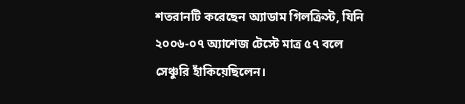শতরানটি করেছেন অ্যাডাম গিলক্রিস্ট, যিনি ২০০৬-০৭ অ্যাশেজ টেস্টে মাত্র ৫৭ বলে সেঞ্চুরি হাঁকিয়েছিলেন।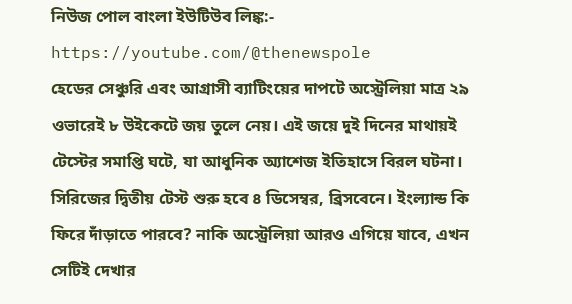নিউজ পোল বাংলা ইউটিউব লিঙ্ক:- https://youtube.com/@thenewspole
হেডের সেঞ্চুরি এবং আগ্রাসী ব্যাটিংয়ের দাপটে অস্ট্রেলিয়া মাত্র ২৯ ওভারেই ৮ উইকেটে জয় তুলে নেয়। এই জয়ে দুই দিনের মাথায়ই টেস্টের সমাপ্তি ঘটে, যা আধুনিক অ্যাশেজ ইতিহাসে বিরল ঘটনা। সিরিজের দ্বিতীয় টেস্ট শুরু হবে ৪ ডিসেম্বর, ব্রিসবেনে। ইংল্যান্ড কি ফিরে দাঁড়াতে পারবে? নাকি অস্ট্রেলিয়া আরও এগিয়ে যাবে, এখন সেটিই দেখার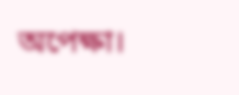অপেক্ষা।